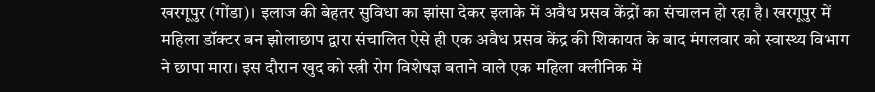खरगूपुर (गोंडा)। इलाज की बेहतर सुविधा का झांसा देकर इलाके में अवैध प्रसव केंद्रों का संचालन हो रहा है। खरगूपुर में महिला डॉक्टर बन झोलाछाप द्वारा संचालित ऐसे ही एक अवैध प्रसव केंद्र की शिकायत के बाद मंगलवार को स्वास्थ्य विभाग ने छापा मारा। इस दौरान खुद को स्त्री रोग विशेषज्ञ बताने वाले एक महिला क्लीनिक में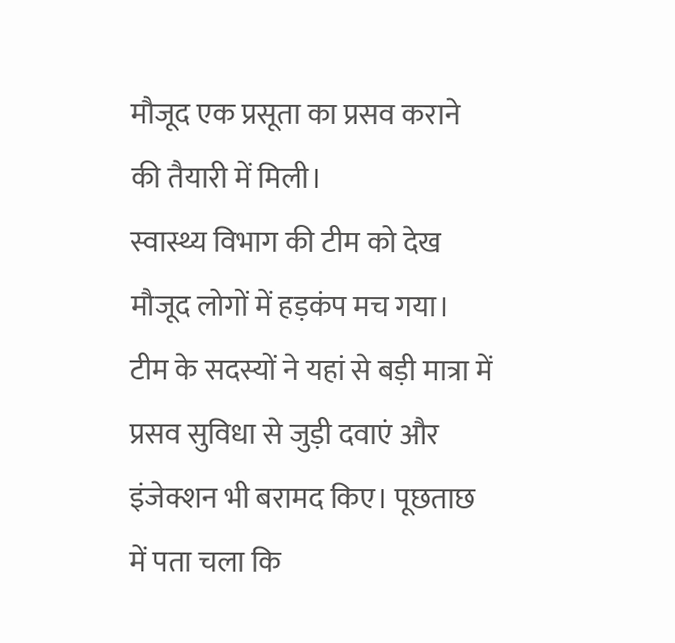मौजूद एक प्रसूता का प्रसव कराने की तैयारी में मिली।
स्वास्थ्य विभाग की टीम को देख मौजूद लोगों में हड़कंप मच गया। टीम के सदस्यों ने यहां से बड़ी मात्रा में प्रसव सुविधा से जुड़ी दवाएं और इंजेक्शन भी बरामद किए। पूछताछ में पता चला कि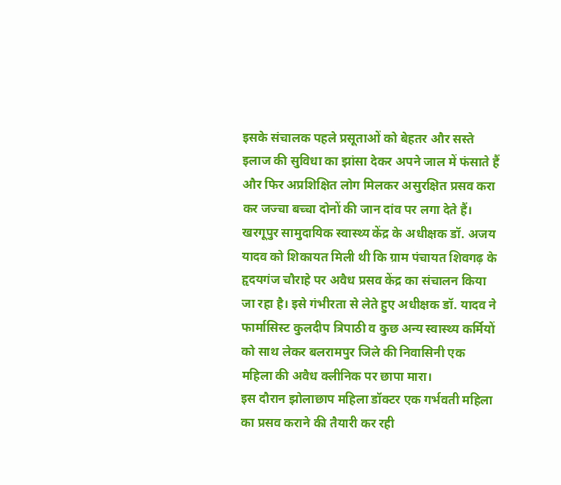इसके संचालक पहले प्रसूताओं को बेहतर और सस्ते इलाज की सुविधा का झांसा देकर अपने जाल में फंसाते हैं और फिर अप्रशिक्षित लोग मिलकर असुरक्षित प्रसव करा कर जज्चा बच्चा दोनों की जान दांव पर लगा देते हैं।
खरगूपुर सामुदायिक स्वास्थ्य केंद्र के अधीक्षक डॉ. अजय यादव को शिकायत मिली थी कि ग्राम पंचायत शिवगढ़ के हृदयगंज चौराहे पर अवैध प्रसव केंद्र का संचालन किया जा रहा है। इसे गंभीरता से लेते हुए अधीक्षक डॉ. यादव ने फार्मासिस्ट कुलदीप त्रिपाठी व कुछ अन्य स्वास्थ्य कर्मियों को साथ लेकर बलरामपुर जिले की निवासिनी एक महिला की अवैध क्लीनिक पर छापा मारा।
इस दौरान झोलाछाप महिला डॉक्टर एक गर्भवती महिला का प्रसव कराने की तैयारी कर रही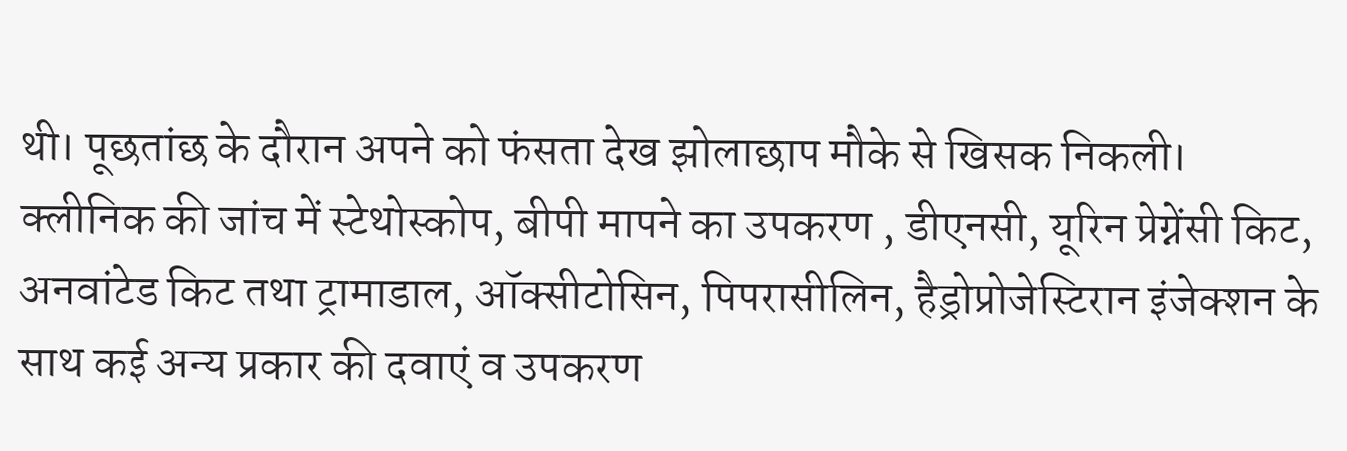थी। पूछतांछ के दौरान अपने को फंसता देख झोलाछाप मौके से खिसक निकली। क्लीनिक की जांच में स्टेथोस्कोप, बीपी मापने का उपकरण , डीएनसी, यूरिन प्रेग्नेंसी किट, अनवांटेड किट तथा ट्रामाडाल, ऑक्सीटोसिन, पिपरासीलिन, हैड्रोप्रोजेस्टिरान इंजेक्शन के साथ कई अन्य प्रकार की दवाएं व उपकरण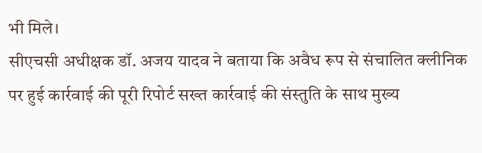भी मिले।
सीएचसी अधीक्षक डॉ. अजय यादव ने बताया कि अवैध रूप से संचालित क्लीनिक पर हुई कार्रवाई की पूरी रिपोर्ट सख्त कार्रवाई की संस्तुति के साथ मुख्य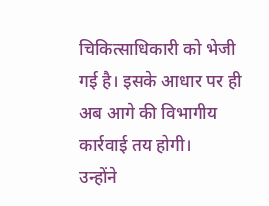चिकित्साधिकारी को भेजी गई है। इसके आधार पर ही अब आगे की विभागीय कार्रवाई तय होगी।
उन्होंने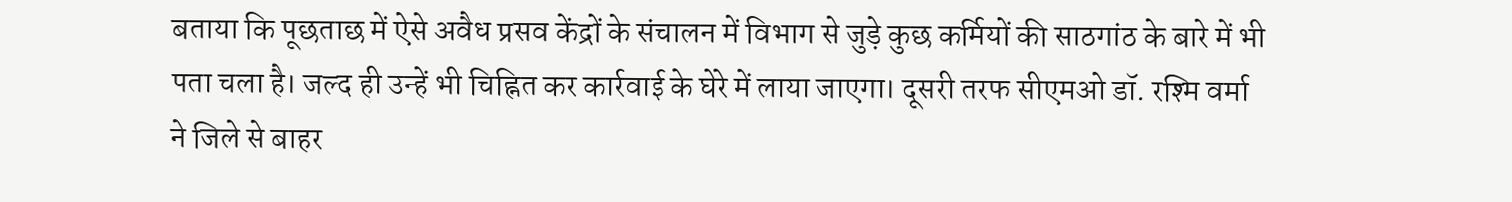बताया कि पूछताछ में ऐसे अवैध प्रसव केंद्रों के संचालन में विभाग से जुड़े कुछ कर्मियों की साठगांठ के बारे में भी पता चला है। जल्द ही उन्हें भी चिह्नित कर कार्रवाई के घेरे में लाया जाएगा। दूसरी तरफ सीएमओ डॉ. रश्मि वर्मा ने जिले से बाहर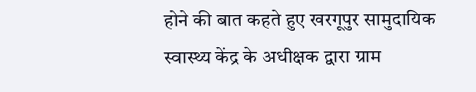होने की बात कहते हुए खरगूपुर सामुदायिक स्वास्थ्य केंद्र के अधीक्षक द्वारा ग्राम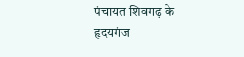पंचायत शिवगढ़ के हृदयगंज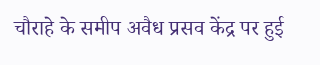चौराहे के समीप अवैध प्रसव केंद्र पर हुई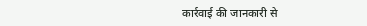कार्रवाई की जानकारी से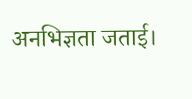अनभिज्ञता जताई।